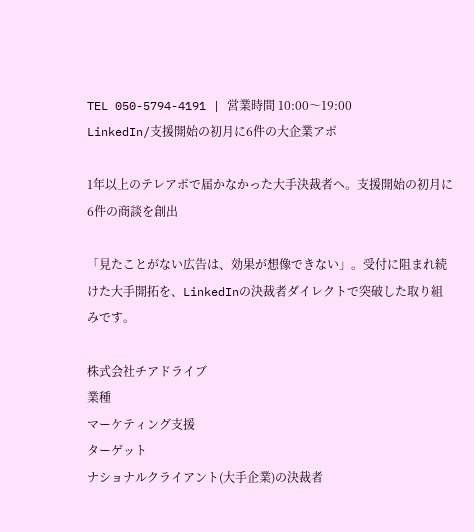TEL 050-5794-4191 | 営業時間 10:00〜19:00
LinkedIn/支援開始の初月に6件の大企業アポ

1年以上のテレアポで届かなかった大手決裁者へ。支援開始の初月に6件の商談を創出

「見たことがない広告は、効果が想像できない」。受付に阻まれ続けた大手開拓を、LinkedInの決裁者ダイレクトで突破した取り組みです。

株式会社チアドライブ
業種
マーケティング支援
ターゲット
ナショナルクライアント(大手企業)の決裁者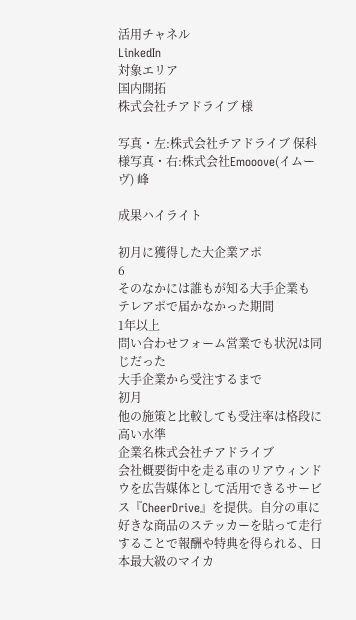活用チャネル
LinkedIn
対象エリア
国内開拓
株式会社チアドライブ 様

写真・左:株式会社チアドライブ 保科 様写真・右:株式会社Emooove(イムーヴ) 峰

成果ハイライト

初月に獲得した大企業アポ
6
そのなかには誰もが知る大手企業も
テレアポで届かなかった期間
1年以上
問い合わせフォーム営業でも状況は同じだった
大手企業から受注するまで
初月
他の施策と比較しても受注率は格段に高い水準
企業名株式会社チアドライブ
会社概要街中を走る車のリアウィンドウを広告媒体として活用できるサービス『CheerDrive』を提供。自分の車に好きな商品のステッカーを貼って走行することで報酬や特典を得られる、日本最大級のマイカ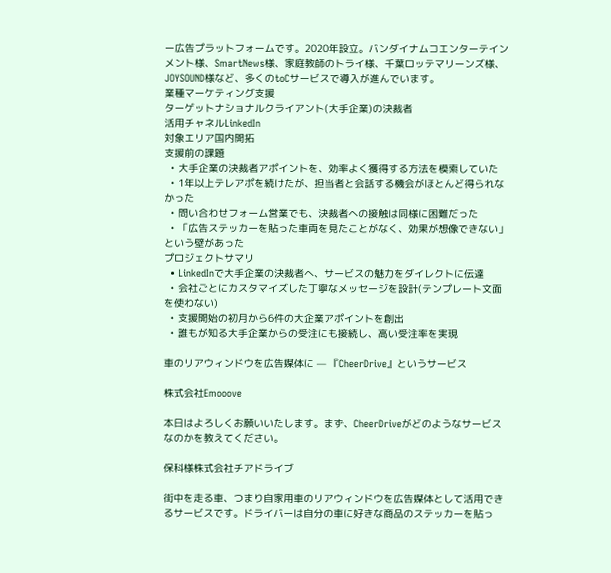ー広告プラットフォームです。2020年設立。バンダイナムコエンターテインメント様、SmartNews様、家庭教師のトライ様、千葉ロッテマリーンズ様、JOYSOUND様など、多くのtoCサービスで導入が進んでいます。
業種マーケティング支援
ターゲットナショナルクライアント(大手企業)の決裁者
活用チャネルLinkedIn
対象エリア国内開拓
支援前の課題
  • 大手企業の決裁者アポイントを、効率よく獲得する方法を模索していた
  • 1年以上テレアポを続けたが、担当者と会話する機会がほとんど得られなかった
  • 問い合わせフォーム営業でも、決裁者への接触は同様に困難だった
  • 「広告ステッカーを貼った車両を見たことがなく、効果が想像できない」という壁があった
プロジェクトサマリ
  • LinkedInで大手企業の決裁者へ、サービスの魅力をダイレクトに伝達
  • 会社ごとにカスタマイズした丁寧なメッセージを設計(テンプレート文面を使わない)
  • 支援開始の初月から6件の大企業アポイントを創出
  • 誰もが知る大手企業からの受注にも接続し、高い受注率を実現

車のリアウィンドウを広告媒体に — 『CheerDrive』というサービス

株式会社Emooove

本日はよろしくお願いいたします。まず、CheerDriveがどのようなサービスなのかを教えてください。

保科様株式会社チアドライブ

街中を走る車、つまり自家用車のリアウィンドウを広告媒体として活用できるサービスです。ドライバーは自分の車に好きな商品のステッカーを貼っ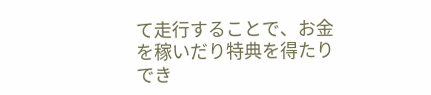て走行することで、お金を稼いだり特典を得たりでき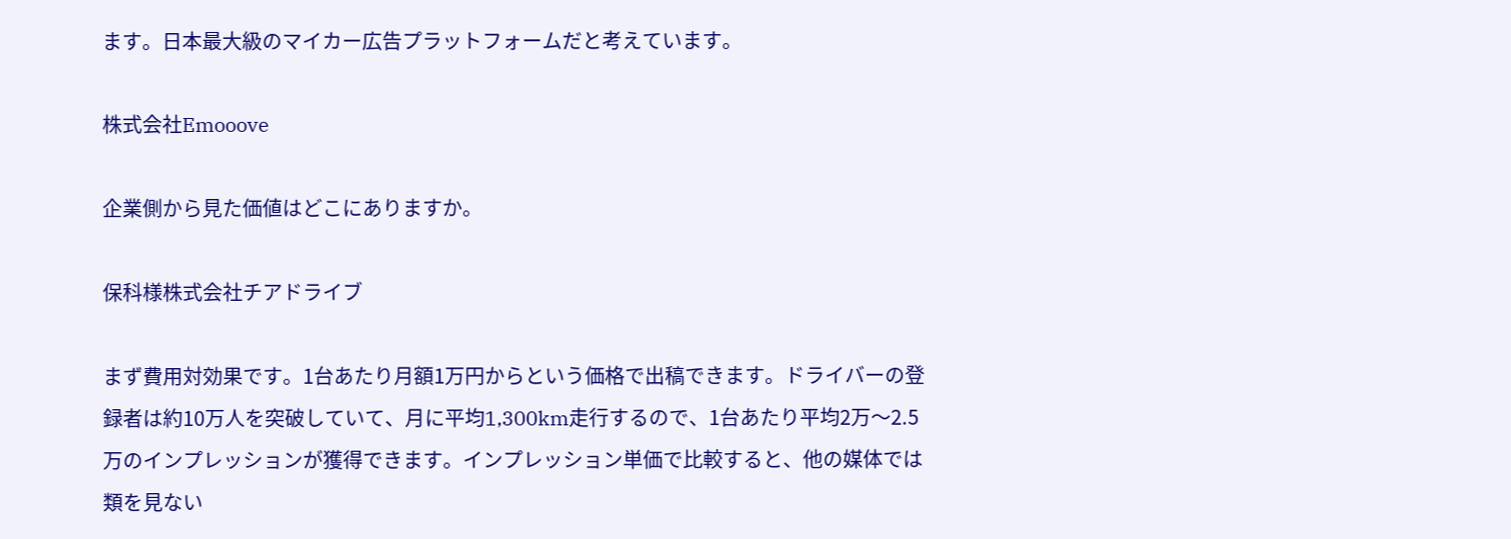ます。日本最大級のマイカー広告プラットフォームだと考えています。

株式会社Emooove

企業側から見た価値はどこにありますか。

保科様株式会社チアドライブ

まず費用対効果です。1台あたり月額1万円からという価格で出稿できます。ドライバーの登録者は約10万人を突破していて、月に平均1,300km走行するので、1台あたり平均2万〜2.5万のインプレッションが獲得できます。インプレッション単価で比較すると、他の媒体では類を見ない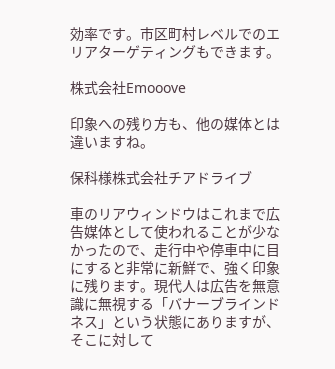効率です。市区町村レベルでのエリアターゲティングもできます。

株式会社Emooove

印象への残り方も、他の媒体とは違いますね。

保科様株式会社チアドライブ

車のリアウィンドウはこれまで広告媒体として使われることが少なかったので、走行中や停車中に目にすると非常に新鮮で、強く印象に残ります。現代人は広告を無意識に無視する「バナーブラインドネス」という状態にありますが、そこに対して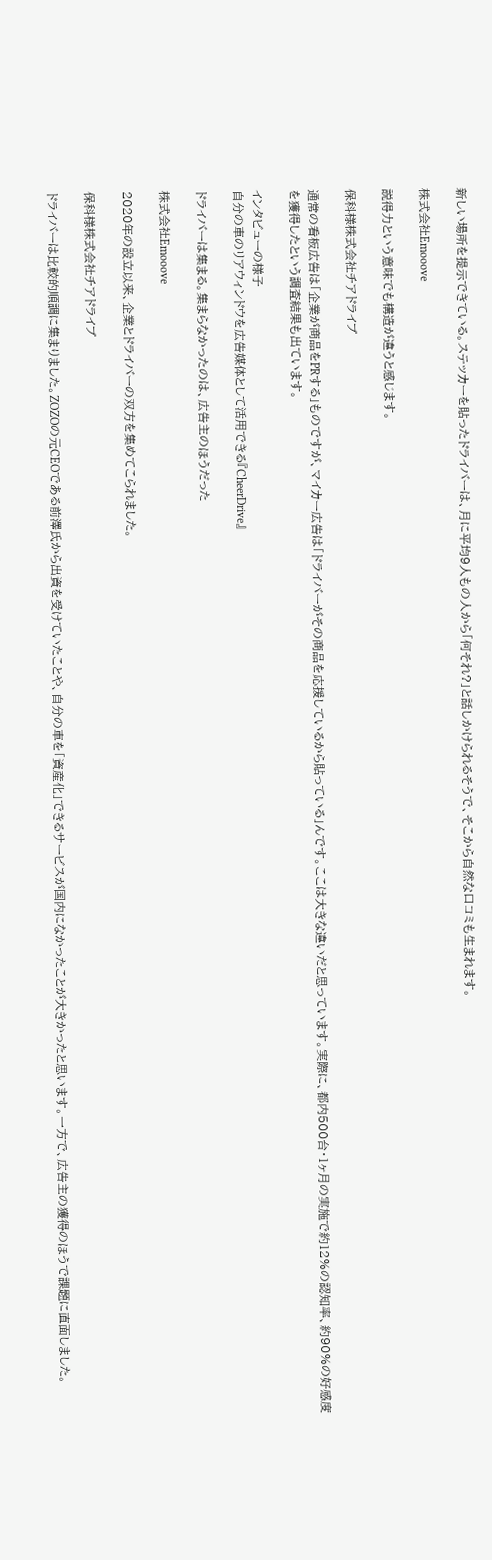新しい場所を提示できている。ステッカーを貼ったドライバーは、月に平均9人もの人から「何それ?」と話しかけられるそうで、そこから自然な口コミも生まれます。

株式会社Emooove

説得力という意味でも構造が違うと感じます。

保科様株式会社チアドライブ

通常の看板広告は「企業が商品をPRする」ものですが、マイカー広告は「ドライバーがその商品を応援しているから貼っている」んです。ここは大きな違いだと思っています。実際に、都内500台・1ヶ月の実施で約12%の認知率、約90%の好感度を獲得したという調査結果も出ています。

インタビューの様子
自分の車のリアウィンドウを広告媒体として活用できる『CheerDrive』

ドライバーは集まる。集まらなかったのは、広告主のほうだった

株式会社Emooove

2020年の設立以来、企業とドライバーの双方を集めてこられました。

保科様株式会社チアドライブ

ドライバーは比較的順調に集まりました。ZOZOの元CEOである前澤氏から出資を受けていたことや、自分の車を「資産化」できるサービスが国内になかったことが大きかったと思います。一方で、広告主の獲得のほうで課題に直面しました。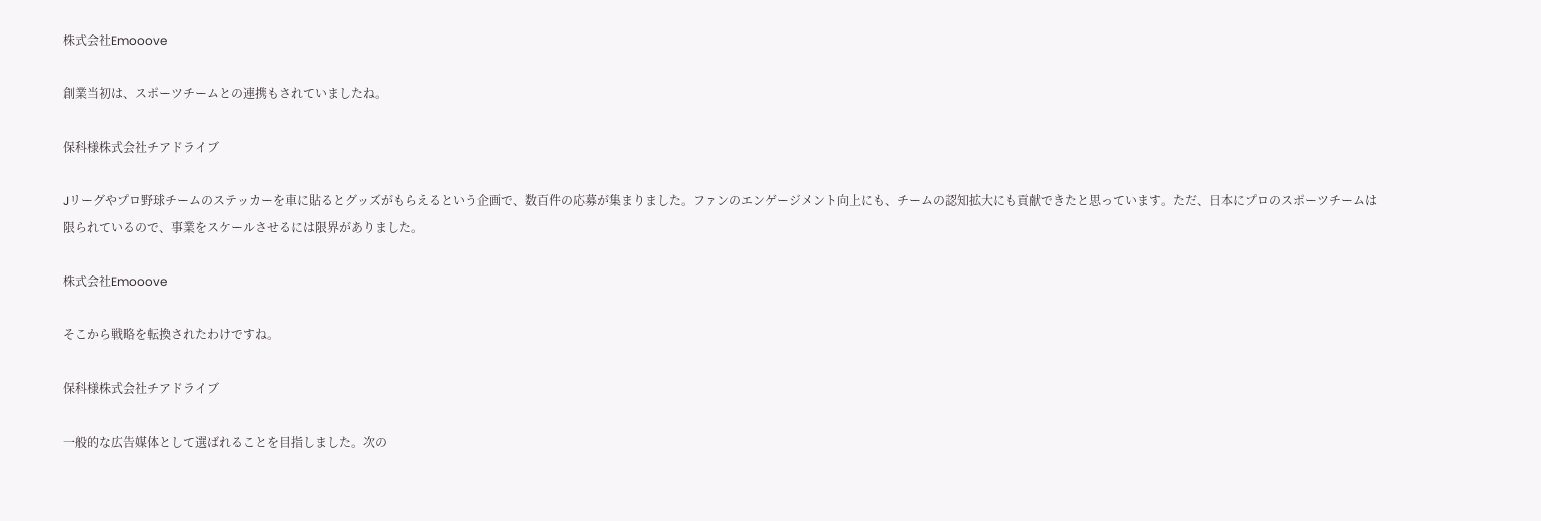株式会社Emooove

創業当初は、スポーツチームとの連携もされていましたね。

保科様株式会社チアドライブ

Jリーグやプロ野球チームのステッカーを車に貼るとグッズがもらえるという企画で、数百件の応募が集まりました。ファンのエンゲージメント向上にも、チームの認知拡大にも貢献できたと思っています。ただ、日本にプロのスポーツチームは限られているので、事業をスケールさせるには限界がありました。

株式会社Emooove

そこから戦略を転換されたわけですね。

保科様株式会社チアドライブ

一般的な広告媒体として選ばれることを目指しました。次の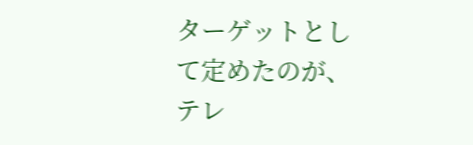ターゲットとして定めたのが、テレ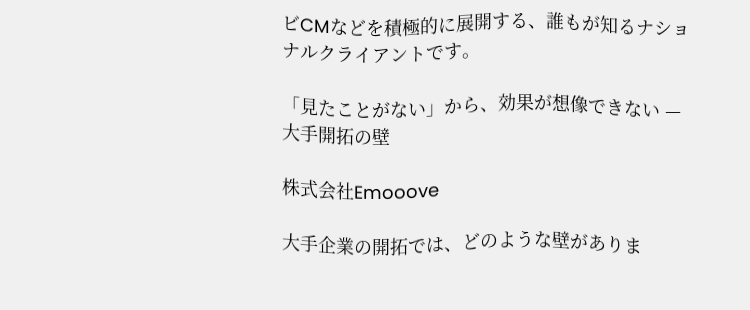ビCMなどを積極的に展開する、誰もが知るナショナルクライアントです。

「見たことがない」から、効果が想像できない — 大手開拓の壁

株式会社Emooove

大手企業の開拓では、どのような壁がありま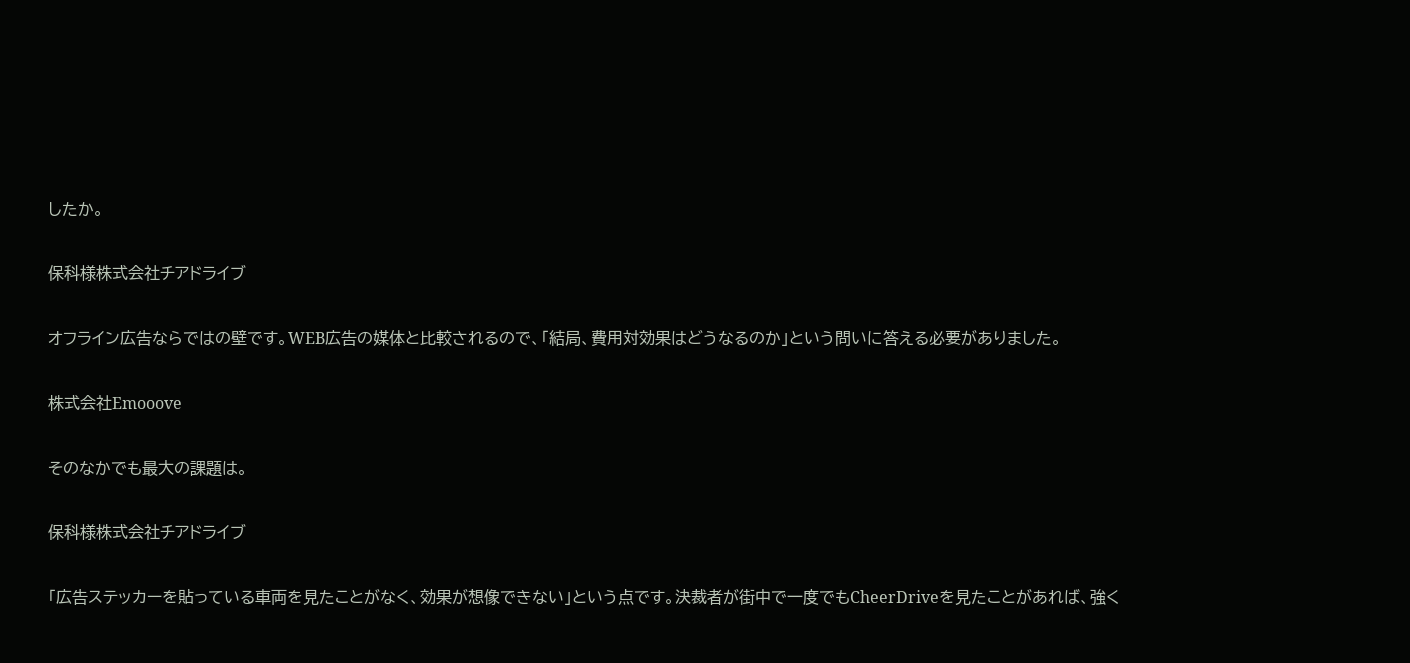したか。

保科様株式会社チアドライブ

オフライン広告ならではの壁です。WEB広告の媒体と比較されるので、「結局、費用対効果はどうなるのか」という問いに答える必要がありました。

株式会社Emooove

そのなかでも最大の課題は。

保科様株式会社チアドライブ

「広告ステッカーを貼っている車両を見たことがなく、効果が想像できない」という点です。決裁者が街中で一度でもCheerDriveを見たことがあれば、強く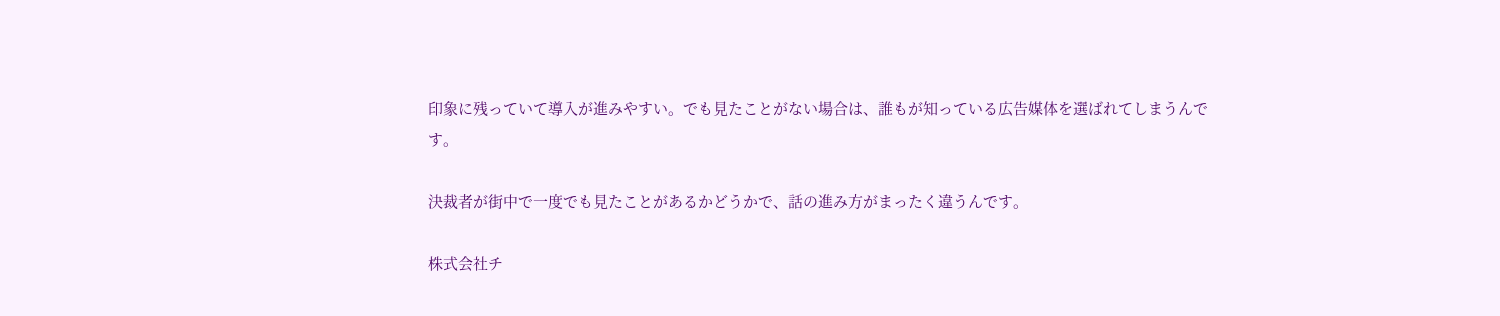印象に残っていて導入が進みやすい。でも見たことがない場合は、誰もが知っている広告媒体を選ばれてしまうんです。

決裁者が街中で一度でも見たことがあるかどうかで、話の進み方がまったく違うんです。

株式会社チ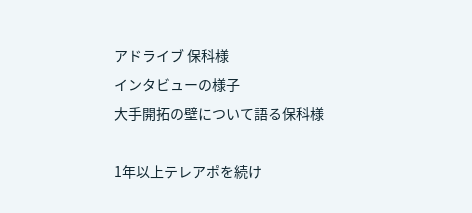アドライブ 保科様
インタビューの様子
大手開拓の壁について語る保科様

1年以上テレアポを続け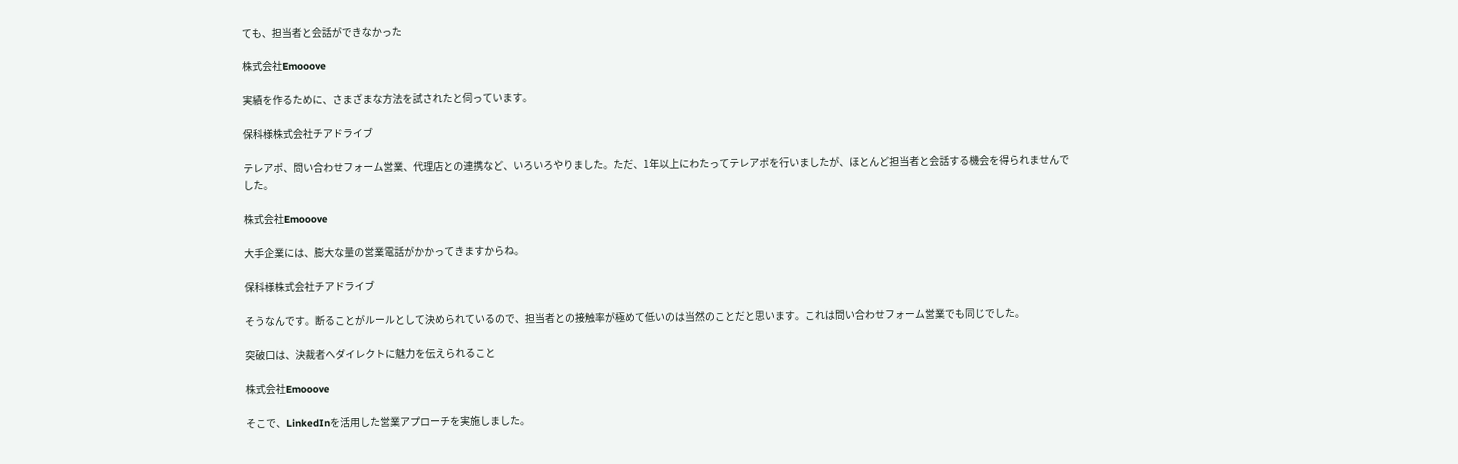ても、担当者と会話ができなかった

株式会社Emooove

実績を作るために、さまざまな方法を試されたと伺っています。

保科様株式会社チアドライブ

テレアポ、問い合わせフォーム営業、代理店との連携など、いろいろやりました。ただ、1年以上にわたってテレアポを行いましたが、ほとんど担当者と会話する機会を得られませんでした。

株式会社Emooove

大手企業には、膨大な量の営業電話がかかってきますからね。

保科様株式会社チアドライブ

そうなんです。断ることがルールとして決められているので、担当者との接触率が極めて低いのは当然のことだと思います。これは問い合わせフォーム営業でも同じでした。

突破口は、決裁者へダイレクトに魅力を伝えられること

株式会社Emooove

そこで、LinkedInを活用した営業アプローチを実施しました。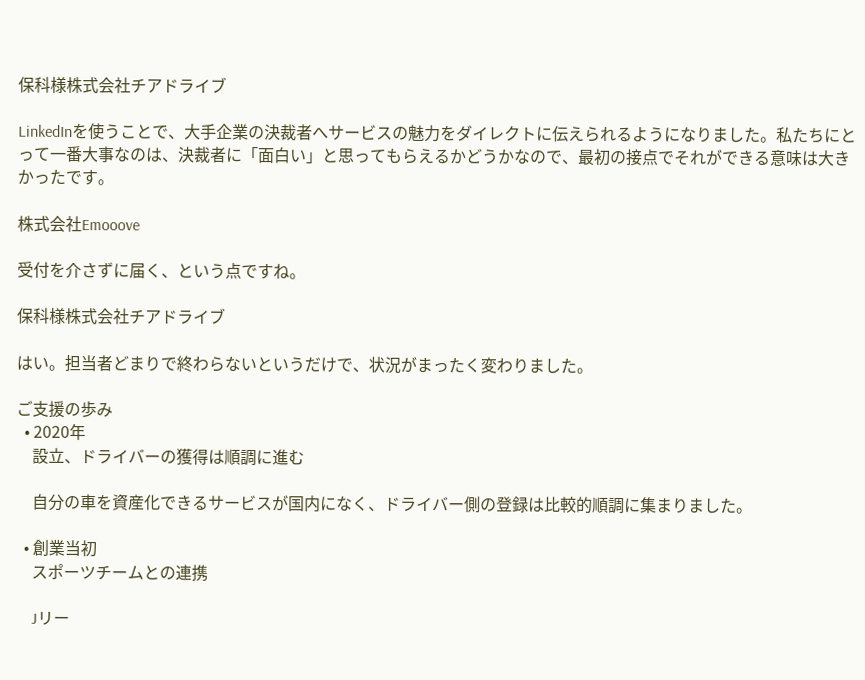保科様株式会社チアドライブ

LinkedInを使うことで、大手企業の決裁者へサービスの魅力をダイレクトに伝えられるようになりました。私たちにとって一番大事なのは、決裁者に「面白い」と思ってもらえるかどうかなので、最初の接点でそれができる意味は大きかったです。

株式会社Emooove

受付を介さずに届く、という点ですね。

保科様株式会社チアドライブ

はい。担当者どまりで終わらないというだけで、状況がまったく変わりました。

ご支援の歩み
  • 2020年
    設立、ドライバーの獲得は順調に進む

    自分の車を資産化できるサービスが国内になく、ドライバー側の登録は比較的順調に集まりました。

  • 創業当初
    スポーツチームとの連携

    Jリー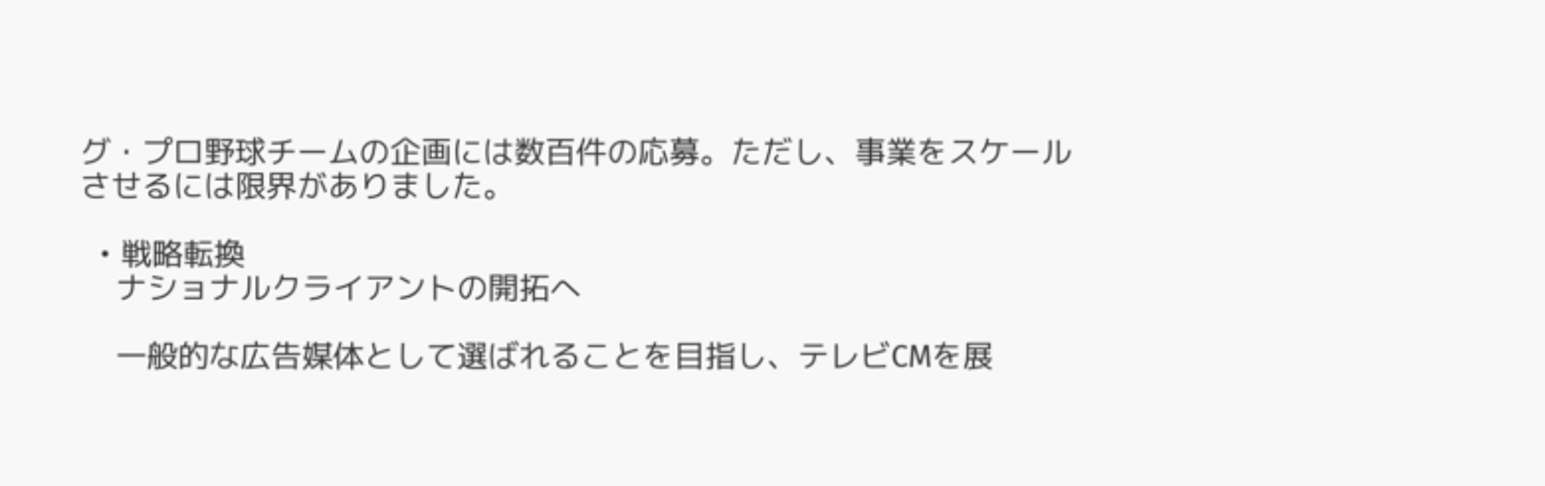グ・プロ野球チームの企画には数百件の応募。ただし、事業をスケールさせるには限界がありました。

  • 戦略転換
    ナショナルクライアントの開拓へ

    一般的な広告媒体として選ばれることを目指し、テレビCMを展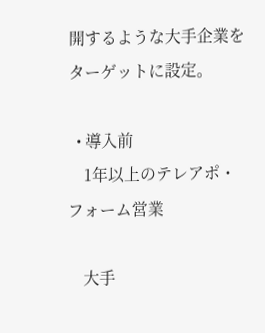開するような大手企業をターゲットに設定。

  • 導入前
    1年以上のテレアポ・フォーム営業

    大手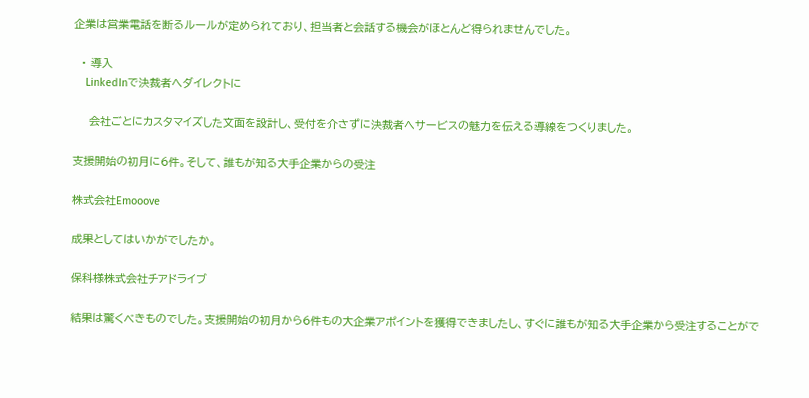企業は営業電話を断るルールが定められており、担当者と会話する機会がほとんど得られませんでした。

  • 導入
    LinkedInで決裁者へダイレクトに

    会社ごとにカスタマイズした文面を設計し、受付を介さずに決裁者へサービスの魅力を伝える導線をつくりました。

支援開始の初月に6件。そして、誰もが知る大手企業からの受注

株式会社Emooove

成果としてはいかがでしたか。

保科様株式会社チアドライブ

結果は驚くべきものでした。支援開始の初月から6件もの大企業アポイントを獲得できましたし、すぐに誰もが知る大手企業から受注することがで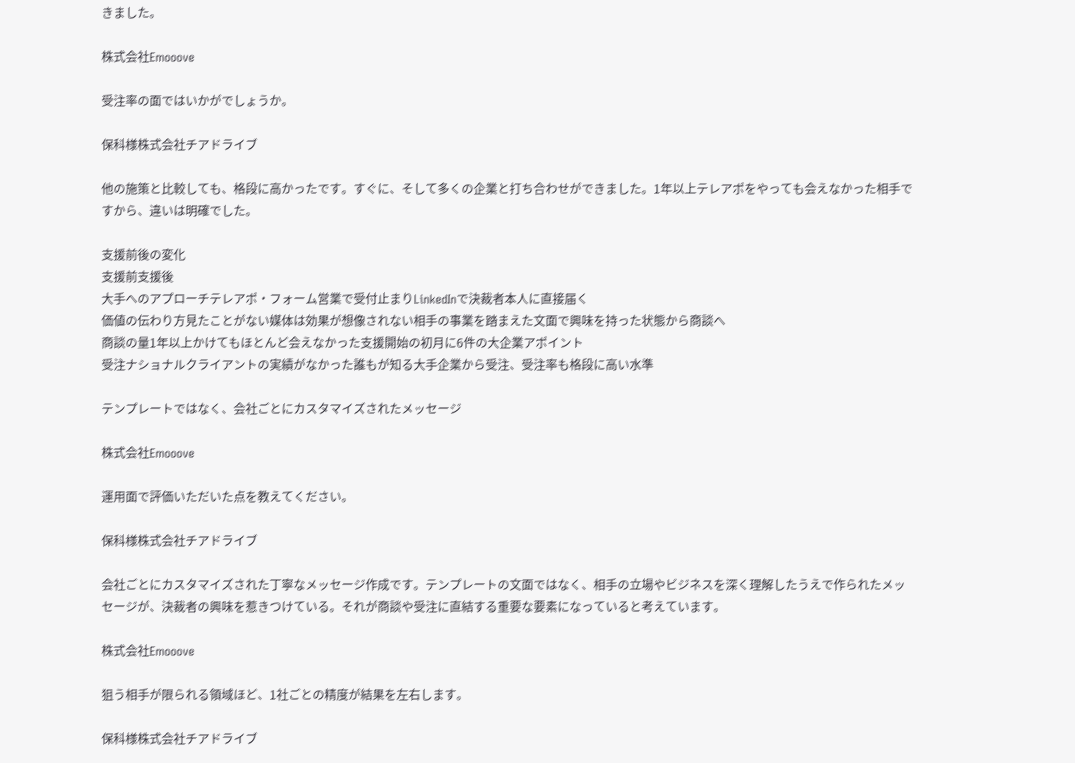きました。

株式会社Emooove

受注率の面ではいかがでしょうか。

保科様株式会社チアドライブ

他の施策と比較しても、格段に高かったです。すぐに、そして多くの企業と打ち合わせができました。1年以上テレアポをやっても会えなかった相手ですから、違いは明確でした。

支援前後の変化
支援前支援後
大手へのアプローチテレアポ・フォーム営業で受付止まりLinkedInで決裁者本人に直接届く
価値の伝わり方見たことがない媒体は効果が想像されない相手の事業を踏まえた文面で興味を持った状態から商談へ
商談の量1年以上かけてもほとんど会えなかった支援開始の初月に6件の大企業アポイント
受注ナショナルクライアントの実績がなかった誰もが知る大手企業から受注、受注率も格段に高い水準

テンプレートではなく、会社ごとにカスタマイズされたメッセージ

株式会社Emooove

運用面で評価いただいた点を教えてください。

保科様株式会社チアドライブ

会社ごとにカスタマイズされた丁寧なメッセージ作成です。テンプレートの文面ではなく、相手の立場やビジネスを深く理解したうえで作られたメッセージが、決裁者の興味を惹きつけている。それが商談や受注に直結する重要な要素になっていると考えています。

株式会社Emooove

狙う相手が限られる領域ほど、1社ごとの精度が結果を左右します。

保科様株式会社チアドライブ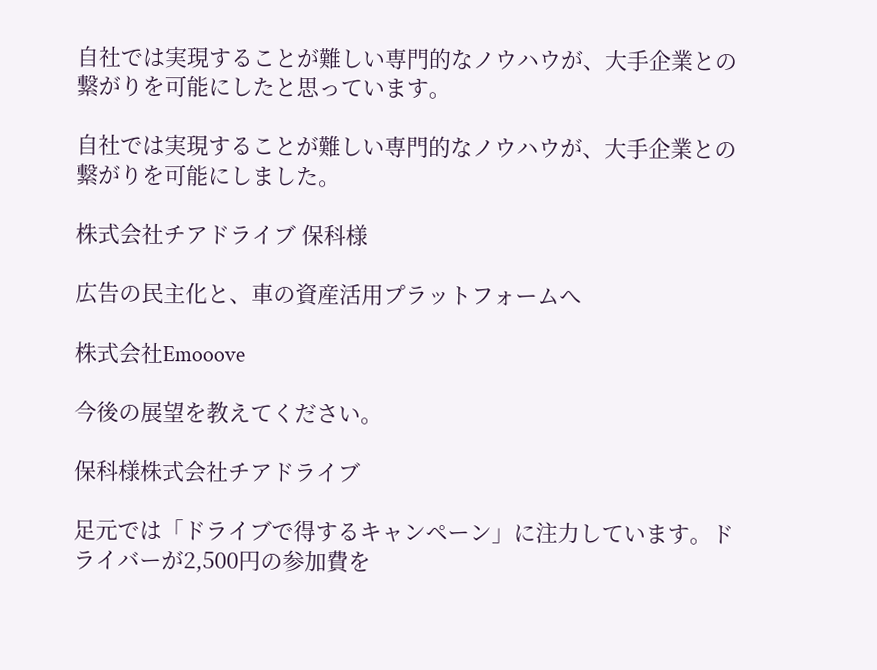自社では実現することが難しい専門的なノウハウが、大手企業との繋がりを可能にしたと思っています。

自社では実現することが難しい専門的なノウハウが、大手企業との繋がりを可能にしました。

株式会社チアドライブ 保科様

広告の民主化と、車の資産活用プラットフォームへ

株式会社Emooove

今後の展望を教えてください。

保科様株式会社チアドライブ

足元では「ドライブで得するキャンペーン」に注力しています。ドライバーが2,500円の参加費を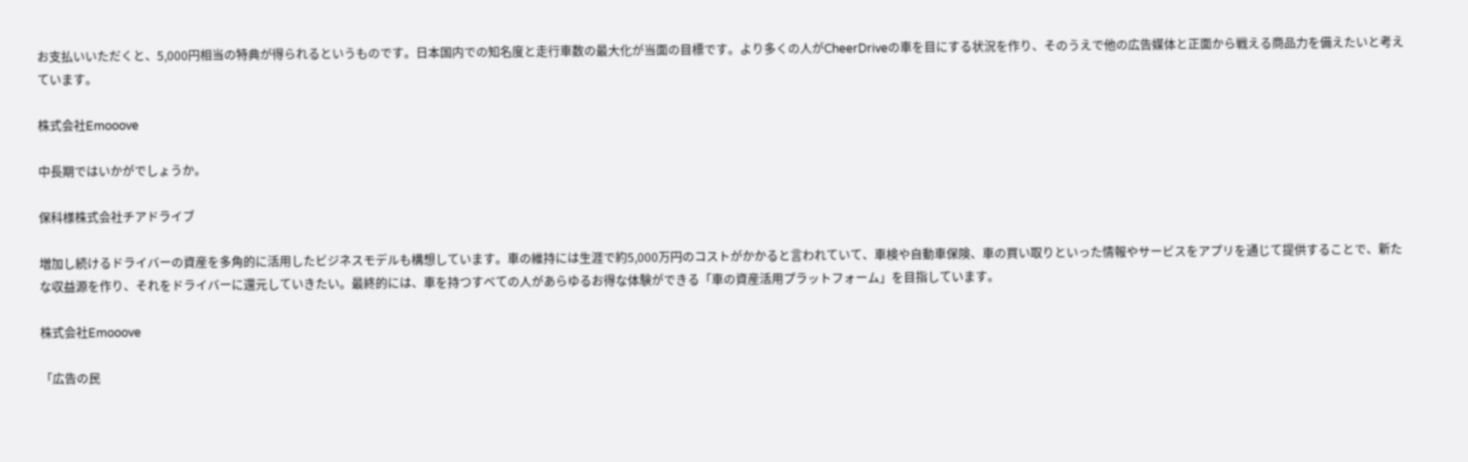お支払いいただくと、5,000円相当の特典が得られるというものです。日本国内での知名度と走行車数の最大化が当面の目標です。より多くの人がCheerDriveの車を目にする状況を作り、そのうえで他の広告媒体と正面から戦える商品力を備えたいと考えています。

株式会社Emooove

中長期ではいかがでしょうか。

保科様株式会社チアドライブ

増加し続けるドライバーの資産を多角的に活用したビジネスモデルも構想しています。車の維持には生涯で約5,000万円のコストがかかると言われていて、車検や自動車保険、車の買い取りといった情報やサービスをアプリを通じて提供することで、新たな収益源を作り、それをドライバーに還元していきたい。最終的には、車を持つすべての人があらゆるお得な体験ができる「車の資産活用プラットフォーム」を目指しています。

株式会社Emooove

「広告の民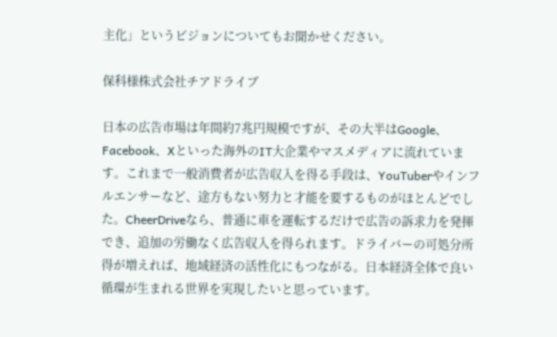主化」というビジョンについてもお聞かせください。

保科様株式会社チアドライブ

日本の広告市場は年間約7兆円規模ですが、その大半はGoogle、Facebook、Xといった海外のIT大企業やマスメディアに流れています。これまで一般消費者が広告収入を得る手段は、YouTuberやインフルエンサーなど、途方もない努力と才能を要するものがほとんどでした。CheerDriveなら、普通に車を運転するだけで広告の訴求力を発揮でき、追加の労働なく広告収入を得られます。ドライバーの可処分所得が増えれば、地域経済の活性化にもつながる。日本経済全体で良い循環が生まれる世界を実現したいと思っています。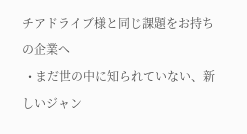チアドライブ様と同じ課題をお持ちの企業へ
  • まだ世の中に知られていない、新しいジャン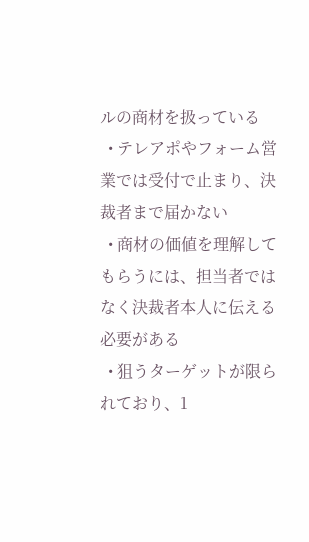ルの商材を扱っている
  • テレアポやフォーム営業では受付で止まり、決裁者まで届かない
  • 商材の価値を理解してもらうには、担当者ではなく決裁者本人に伝える必要がある
  • 狙うターゲットが限られており、1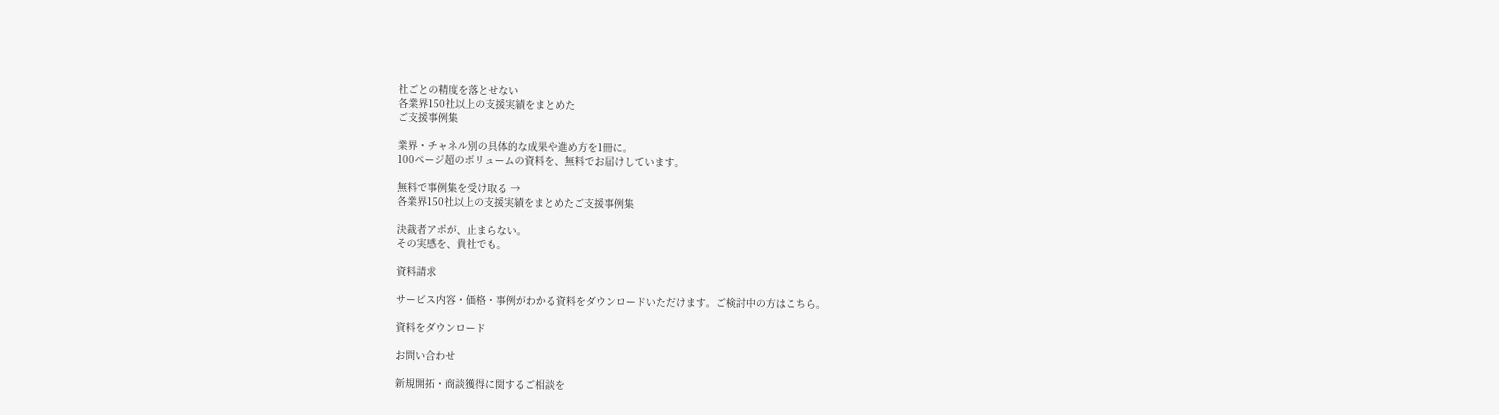社ごとの精度を落とせない
各業界150社以上の支援実績をまとめた
ご支援事例集

業界・チャネル別の具体的な成果や進め方を1冊に。
100ページ超のボリュームの資料を、無料でお届けしています。

無料で事例集を受け取る →
各業界150社以上の支援実績をまとめたご支援事例集

決裁者アポが、止まらない。
その実感を、貴社でも。

資料請求

サービス内容・価格・事例がわかる資料をダウンロードいただけます。ご検討中の方はこちら。

資料をダウンロード

お問い合わせ

新規開拓・商談獲得に関するご相談を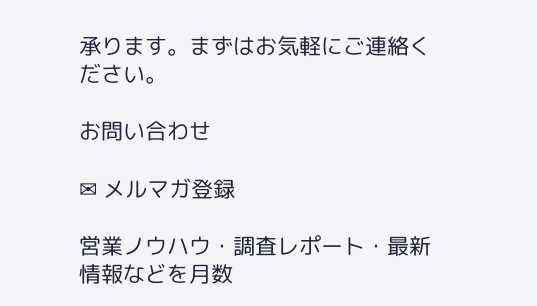承ります。まずはお気軽にご連絡ください。

お問い合わせ

✉ メルマガ登録

営業ノウハウ・調査レポート・最新情報などを月数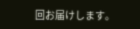回お届けします。